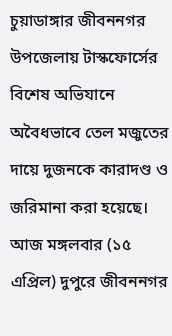চুয়াডাঙ্গার জীবননগর উপজেলায় টাস্কফোর্সের বিশেষ অভিযানে অবৈধভাবে তেল মজুতের দায়ে দুজনকে কারাদণ্ড ও জরিমানা করা হয়েছে। আজ মঙ্গলবার (১৫ এপ্রিল) দুপুরে জীবননগর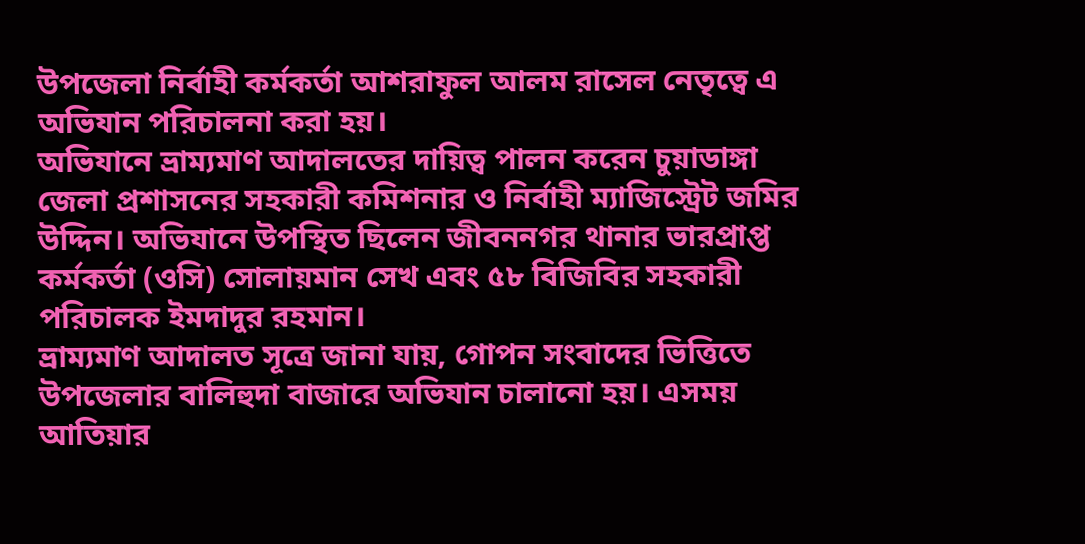উপজেলা নির্বাহী কর্মকর্তা আশরাফুল আলম রাসেল নেতৃত্বে এ অভিযান পরিচালনা করা হয়।
অভিযানে ভ্রাম্যমাণ আদালতের দায়িত্ব পালন করেন চুয়াডাঙ্গা জেলা প্রশাসনের সহকারী কমিশনার ও নির্বাহী ম্যাজিস্ট্রেট জমির উদ্দিন। অভিযানে উপস্থিত ছিলেন জীবননগর থানার ভারপ্রাপ্ত কর্মকর্তা (ওসি) সোলায়মান সেখ এবং ৫৮ বিজিবির সহকারী পরিচালক ইমদাদুর রহমান।
ভ্রাম্যমাণ আদালত সূত্রে জানা যায়, গোপন সংবাদের ভিত্তিতে উপজেলার বালিহুদা বাজারে অভিযান চালানো হয়। এসময় আতিয়ার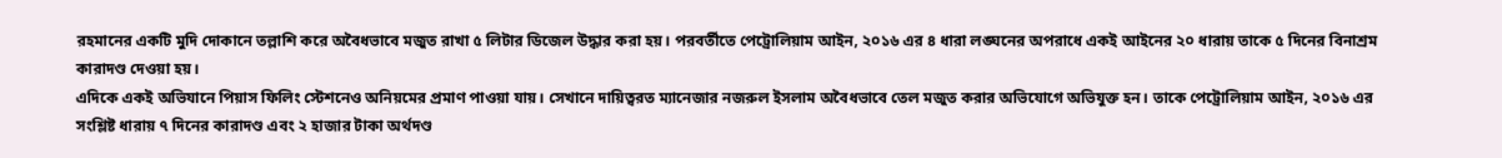রহমানের একটি মুদি দোকানে তল্লাশি করে অবৈধভাবে মজুত রাখা ৫ লিটার ডিজেল উদ্ধার করা হয়। পরবর্তীতে পেট্রোলিয়াম আইন, ২০১৬ এর ৪ ধারা লঙ্ঘনের অপরাধে একই আইনের ২০ ধারায় তাকে ৫ দিনের বিনাশ্রম কারাদণ্ড দেওয়া হয়।
এদিকে একই অভিযানে পিয়াস ফিলিং স্টেশনেও অনিয়মের প্রমাণ পাওয়া যায়। সেখানে দায়িত্বরত ম্যানেজার নজরুল ইসলাম অবৈধভাবে তেল মজুত করার অভিযোগে অভিযুক্ত হন। তাকে পেট্রোলিয়াম আইন, ২০১৬ এর সংশ্লিষ্ট ধারায় ৭ দিনের কারাদণ্ড এবং ২ হাজার টাকা অর্থদণ্ড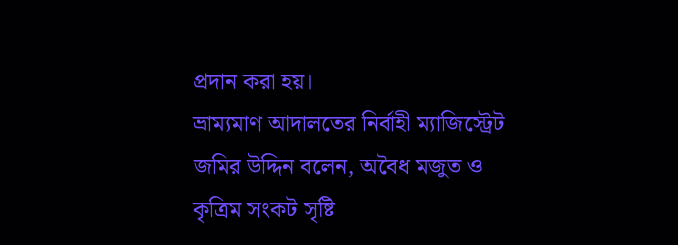প্রদান করা হয়।
ভ্রাম্যমাণ আদালতের নির্বাহী ম্যাজিস্ট্রেট জমির উদ্দিন বলেন, অবৈধ মজুত ও কৃত্রিম সংকট সৃষ্টি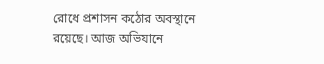রোধে প্রশাসন কঠোর অবস্থানে রয়েছে। আজ অভিযানে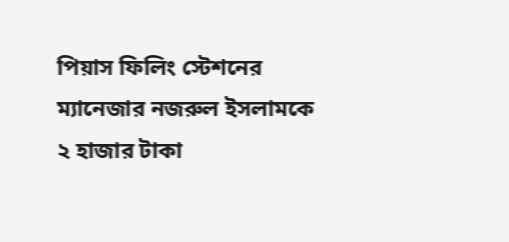পিয়াস ফিলিং স্টেশনের ম্যানেজার নজরুল ইসলামকে ২ হাজার টাকা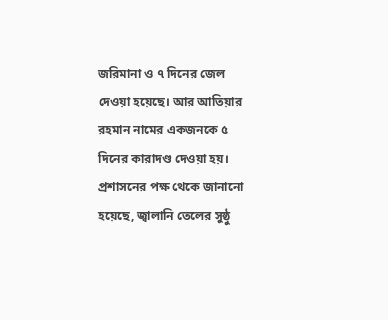জরিমানা ও ৭ দিনের জেল দেওয়া হয়েছে। আর আতিয়ার রহমান নামের একজনকে ৫ দিনের কারাদণ্ড দেওয়া হয়।
প্রশাসনের পক্ষ থেকে জানানো হয়েছে, জ্বালানি তেলের সুষ্ঠু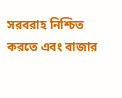সরবরাহ নিশ্চিত করতে এবং বাজার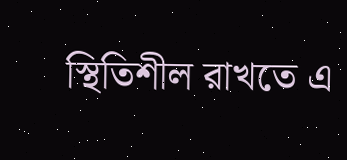স্থিতিশীল রাখতে এ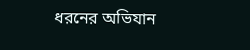ধরনের অভিযান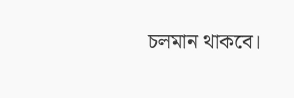চলমান থাকবে।